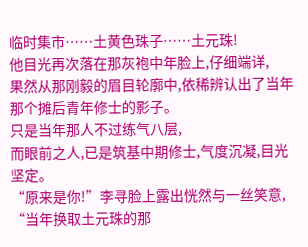临时集市……土黄色珠子……土元珠!
他目光再次落在那灰袍中年脸上,仔细端详,
果然从那刚毅的眉目轮廓中,依稀辨认出了当年那个摊后青年修士的影子。
只是当年那人不过练气八层,
而眼前之人,已是筑基中期修士,气度沉凝,目光坚定。
“原来是你!”李寻脸上露出恍然与一丝笑意,
“当年换取土元珠的那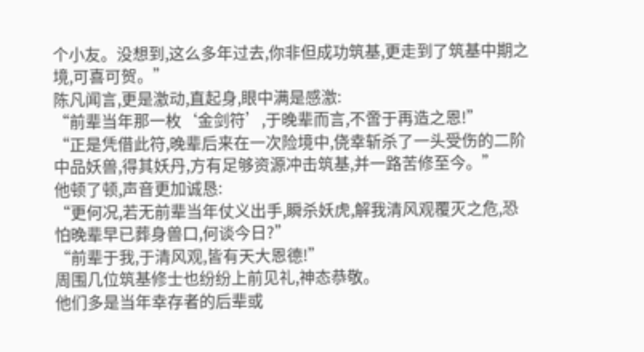个小友。没想到,这么多年过去,你非但成功筑基,更走到了筑基中期之境,可喜可贺。”
陈凡闻言,更是激动,直起身,眼中满是感激:
“前辈当年那一枚‘金剑符’,于晚辈而言,不啻于再造之恩!”
“正是凭借此符,晚辈后来在一次险境中,侥幸斩杀了一头受伤的二阶中品妖兽,得其妖丹,方有足够资源冲击筑基,并一路苦修至今。”
他顿了顿,声音更加诚恳:
“更何况,若无前辈当年仗义出手,瞬杀妖虎,解我清风观覆灭之危,恐怕晚辈早已葬身兽口,何谈今日?”
“前辈于我,于清风观,皆有天大恩德!”
周围几位筑基修士也纷纷上前见礼,神态恭敬。
他们多是当年幸存者的后辈或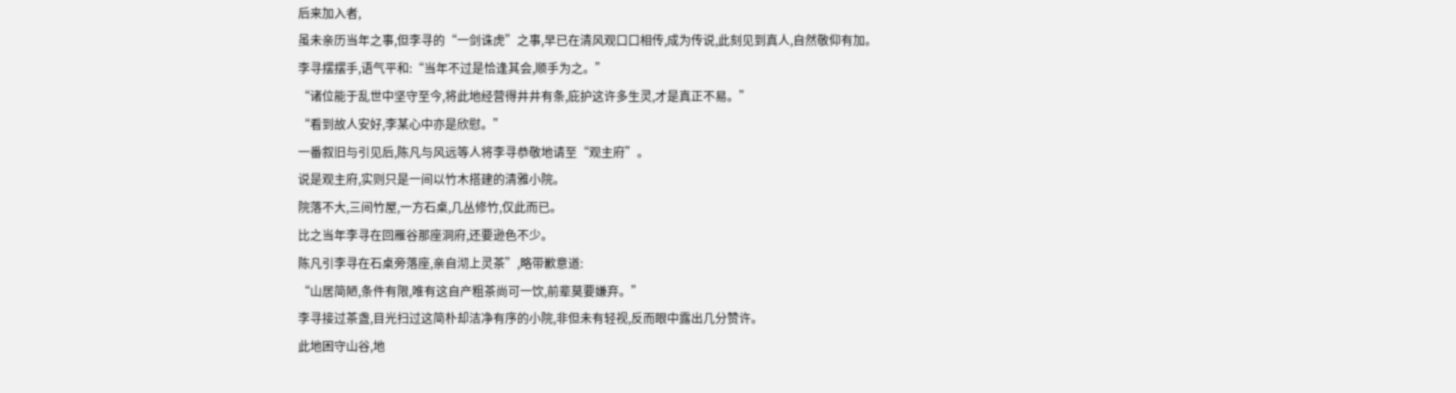后来加入者,
虽未亲历当年之事,但李寻的“一剑诛虎”之事,早已在清风观口口相传,成为传说,此刻见到真人,自然敬仰有加。
李寻摆摆手,语气平和:“当年不过是恰逢其会,顺手为之。”
“诸位能于乱世中坚守至今,将此地经营得井井有条,庇护这许多生灵,才是真正不易。”
“看到故人安好,李某心中亦是欣慰。”
一番叙旧与引见后,陈凡与风远等人将李寻恭敬地请至“观主府”。
说是观主府,实则只是一间以竹木搭建的清雅小院。
院落不大,三间竹屋,一方石桌,几丛修竹,仅此而已。
比之当年李寻在回雁谷那座洞府,还要逊色不少。
陈凡引李寻在石桌旁落座,亲自沏上灵茶”,略带歉意道:
“山居简陋,条件有限,唯有这自产粗茶尚可一饮,前辈莫要嫌弃。”
李寻接过茶盏,目光扫过这简朴却洁净有序的小院,非但未有轻视,反而眼中露出几分赞许。
此地困守山谷,地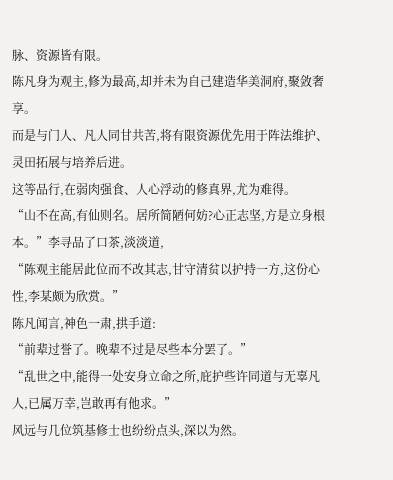脉、资源皆有限。
陈凡身为观主,修为最高,却并未为自己建造华美洞府,聚敛奢享。
而是与门人、凡人同甘共苦,将有限资源优先用于阵法维护、灵田拓展与培养后进。
这等品行,在弱肉强食、人心浮动的修真界,尤为难得。
“山不在高,有仙则名。居所简陋何妨?心正志坚,方是立身根本。”李寻品了口茶,淡淡道,
“陈观主能居此位而不改其志,甘守清贫以护持一方,这份心性,李某颇为欣赏。”
陈凡闻言,神色一肃,拱手道:
“前辈过誉了。晚辈不过是尽些本分罢了。”
“乱世之中,能得一处安身立命之所,庇护些许同道与无辜凡人,已属万幸,岂敢再有他求。”
风远与几位筑基修士也纷纷点头,深以为然。